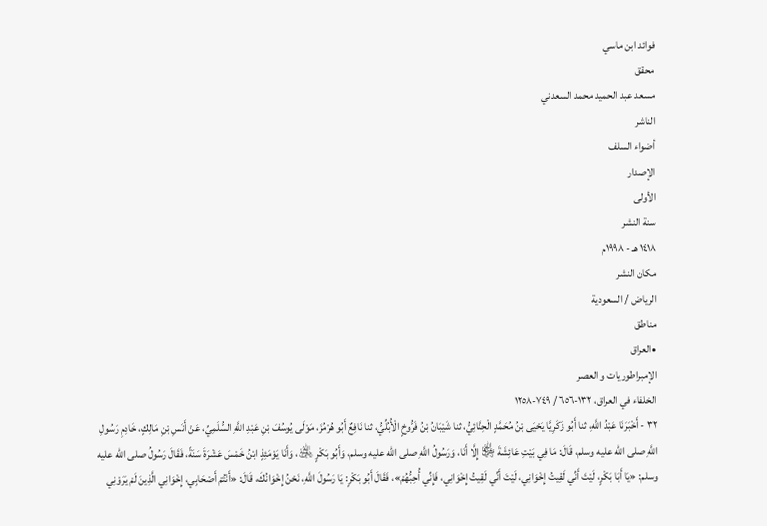فوائد ابن ماسي
محقق
مسعد عبد الحميد محمد السعدني
الناشر
أضواء السلف
الإصدار
الأولى
سنة النشر
١٤١٨ هـ - ١٩٩٨م
مكان النشر
الرياض / السعودية
مناطق
•العراق
الإمبراطوريات و العصر
الخلفاء في العراق، ١٣٢-٦٥٦ / ٧٤٩-١٢٥٨
٣٢ - أَخْبَرَنَا عَبْدُ اللَّهِ، ثنا أَبُو زَكَرِيَّا يَحْيَى بْنُ مُحَمَّدٍ الْحِنَّائِيُّ، ثنا شَيْبَانُ بْنُ فَرُّوخٍ الْأُبُلِّيُّ، ثنا نَافِعٌ أَبُو هُرْمُزَ، مَوْلَى يُوسُفَ بْنِ عَبْدِ اللَّهِ السُّلَمِيِّ، عَنْ أَنَسِ بْنِ مَالِكٍ، خَادِمِ رَسُولِ اللَّهِ صلى الله عليه وسلم، قَالَ: مَا فِي بَيْتِ عَائِشَةَ ﵂ إِلَّا أَنَا، وَرَسُولُ اللَّهِ صلى الله عليه وسلم، وَأَبُو بَكْرٍ ﵁، وَأَنَا يَوْمَئِذٍ ابْنُ خَمْسَ عَشْرَةَ سَنَةً، فَقَالَ رَسُولُ صلى الله عليه وسلم: «يَا أَبَا بَكْرٍ، لَيْتَ أَنِّي لَقِيتُ إِخْوَانِي، لَيْتَ أَنِّي لَقِيتُ إِخْوَانِي، فَإِنِّي أُحِبُّهُمْ»، فَقَالَ أَبُو بَكْرٍ: يَا رَسُولَ اللَّهِ، نَحْنُ إِخْوَانُكَ، قَالَ: «أَنْتُمْ أَصْحَابِي، إِخْوَانِي الَّذِينَ لَمْ يَرَوْنِي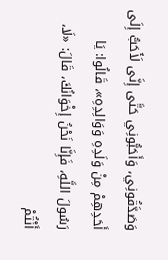وَصَدَّقُونِي، وَأَحَبُّونِي حَتَّى إِنَّى لَأَحَبُّ إِلَى أَحَدِهِمْ مِنْ وَلَدِهِ وَوَالِدِهِ»، قَالُوا: يَا رَسُولَ اللَّهِ، فَإِنَّا نَحْنُ إِخْوَانُكَ، قَالَ: «لَا، أَنْتُمْ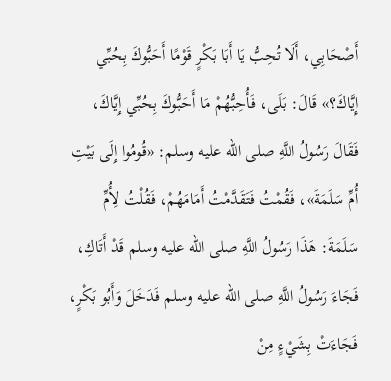أَصْحَابِي، أَلَا تُحِبُّ يَا أَبَا بَكْرٍ قَوْمًا أَحَبُّوكَ بِحُبِّي إِيَّاكَ؟» قَالَ: بَلَى، فَأُحِبُّهُمْ مَا أَحَبُّوكَ بِحُبِّي إِيَّاكَ، فَقَالَ رَسُولُ اللَّهِ صلى الله عليه وسلم: «قُومُوا إِلَى بَيْتِ أُمِّ سَلَمَةَ»، فَقُمْتُ فَتَقَدَّمْتُ أَمَامَهُمْ، فَقُلْتُ لِأُمِّ سَلَمَةَ: هَذَا رَسُولُ اللَّهِ صلى الله عليه وسلم قَدْ أَتَاكِ، فَجَاءَ رَسُولُ اللَّهِ صلى الله عليه وسلم فَدَخَلَ وَأَبُو بَكْرٍ، فَجَاءَتْ بِشَيْءٍ مِنْ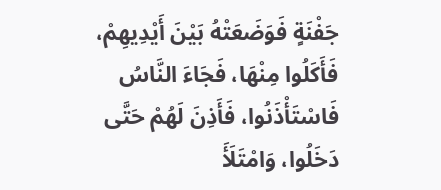جَفْنَةٍ فَوَضَعَتْهُ بَيْنَ أَيْدِيهِمْ، فَأَكَلُوا مِنْهَا، فَجَاءَ النَّاسُ فَاسْتَأْذَنُوا، فَأَذِنَ لَهُمْ حَتَّى دَخَلُوا، وَامْتَلَأَ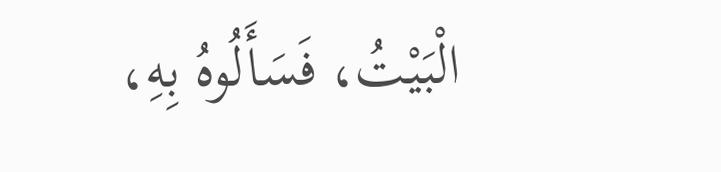الْبَيْتُ، فَسَأَلُوهُ بِهِ،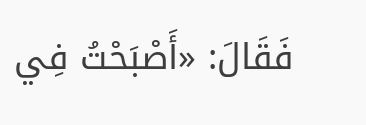فَقَالَ: «أَصْبَحْتُ فِي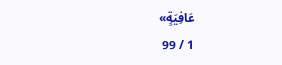عَافِيَةٍ»
1 / 99